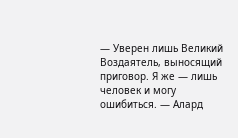— Уверен лишь Великий Воздаятель, выносящий приговор. Я же — лишь человек и могу ошибиться. — Алард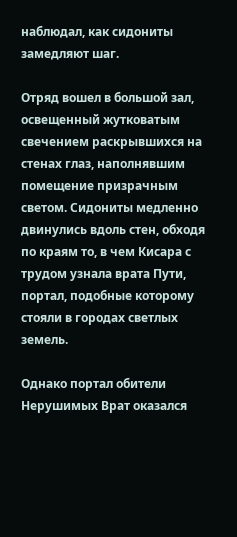наблюдал, как сидониты замедляют шаг.

Отряд вошел в большой зал, освещенный жутковатым свечением раскрывшихся на стенах глаз, наполнявшим помещение призрачным светом. Сидониты медленно двинулись вдоль стен, обходя по краям то, в чем Кисара с трудом узнала врата Пути, портал, подобные которому стояли в городах светлых земель.

Однако портал обители Нерушимых Врат оказался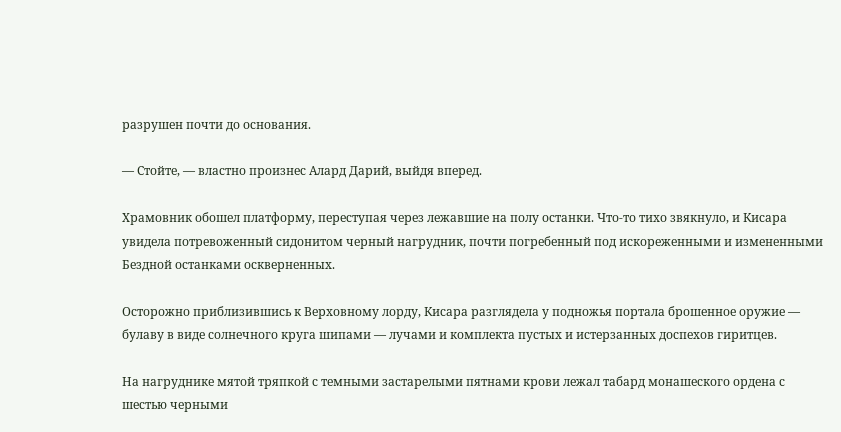разрушен почти до основания.

— Стойте, — властно произнес Алард Дарий, выйдя вперед.

Храмовник обошел платформу, переступая через лежавшие на полу останки. Что-то тихо звякнуло, и Кисара увидела потревоженный сидонитом черный нагрудник, почти погребенный под искореженными и измененными Бездной останками оскверненных.

Осторожно приблизившись к Верховному лорду, Кисара разглядела у подножья портала брошенное оружие — булаву в виде солнечного круга шипами — лучами и комплекта пустых и истерзанных доспехов гиритцев.

На нагруднике мятой тряпкой с темными застарелыми пятнами крови лежал табард монашеского ордена с шестью черными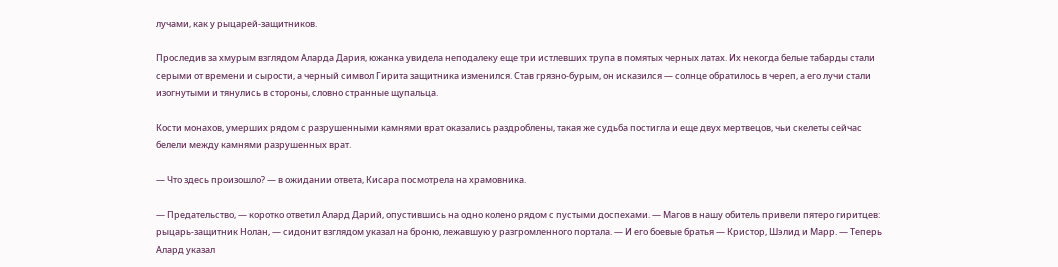лучами, как у рыцарей-защитников.

Проследив за хмурым взглядом Аларда Дария, южанка увидела неподалеку еще три истлевших трупа в помятых черных латах. Их некогда белые табарды стали серыми от времени и сырости, а черный символ Гирита защитника изменился. Став грязно-бурым, он исказился — солнце обратилось в череп, а его лучи стали изогнутыми и тянулись в стороны, словно странные щупальца.

Кости монахов, умерших рядом с разрушенными камнями врат оказались раздроблены, такая же судьба постигла и еще двух мертвецов, чьи скелеты сейчас белели между камнями разрушенных врат.

— Что здесь произошло? — в ожидании ответа, Кисара посмотрела на храмовника.

— Предательство, — коротко ответил Алард Дарий, опустившись на одно колено рядом с пустыми доспехами. — Магов в нашу обитель привели пятеро гиритцев: рыцарь-защитник Нолан, — сидонит взглядом указал на броню, лежавшую у разгромленного портала. — И его боевые братья — Кристор, Шэлид и Марр. — Теперь Алард указал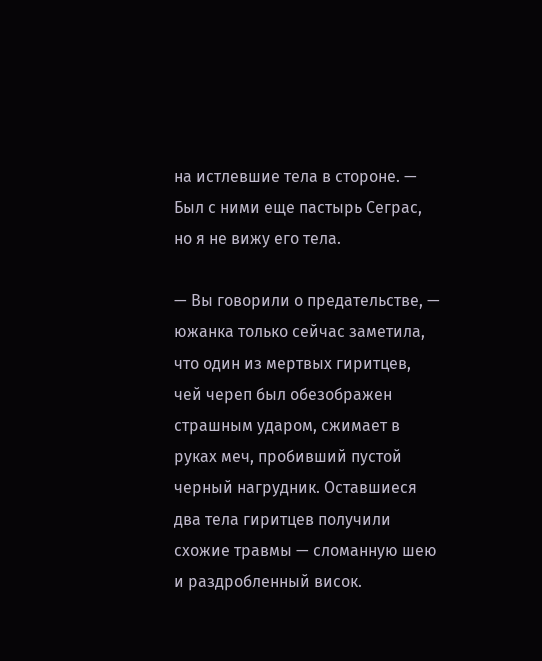на истлевшие тела в стороне. — Был с ними еще пастырь Сеграс, но я не вижу его тела.

— Вы говорили о предательстве, — южанка только сейчас заметила, что один из мертвых гиритцев, чей череп был обезображен страшным ударом, сжимает в руках меч, пробивший пустой черный нагрудник. Оставшиеся два тела гиритцев получили схожие травмы — сломанную шею и раздробленный висок.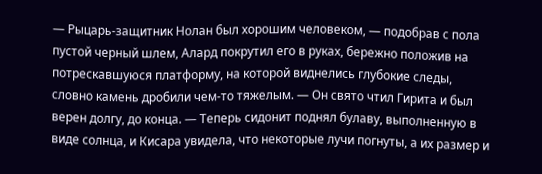— Рыцарь-защитник Нолан был хорошим человеком, — подобрав с пола пустой черный шлем, Алард покрутил его в руках, бережно положив на потрескавшуюся платформу, на которой виднелись глубокие следы, словно камень дробили чем-то тяжелым. — Он свято чтил Гирита и был верен долгу, до конца. — Теперь сидонит поднял булаву, выполненную в виде солнца, и Кисара увидела, что некоторые лучи погнуты, а их размер и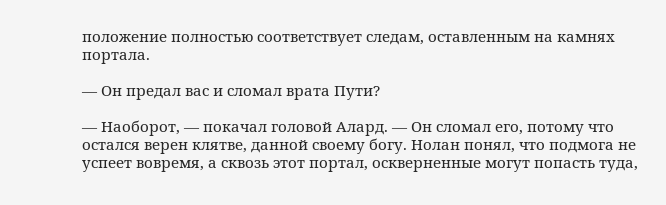положение полностью соответствует следам, оставленным на камнях портала.

— Он предал вас и сломал врата Пути?

— Наоборот, — покачал головой Алард. — Он сломал его, потому что остался верен клятве, данной своему богу. Нолан понял, что подмога не успеет вовремя, а сквозь этот портал, оскверненные могут попасть туда,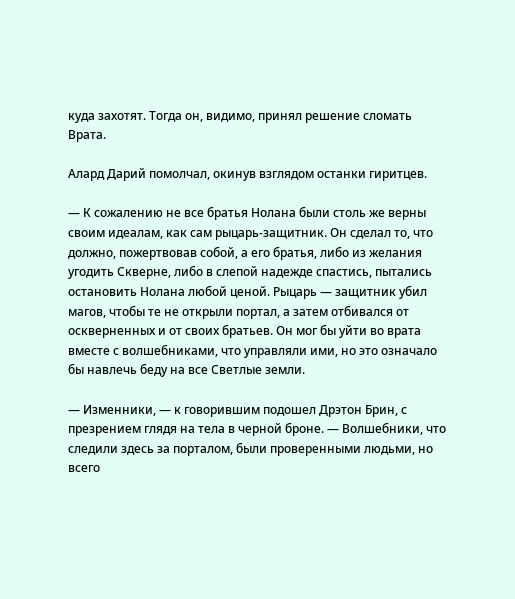куда захотят. Тогда он, видимо, принял решение сломать Врата.

Алард Дарий помолчал, окинув взглядом останки гиритцев.

— К сожалению не все братья Нолана были столь же верны своим идеалам, как сам рыцарь-защитник. Он сделал то, что должно, пожертвовав собой, а его братья, либо из желания угодить Скверне, либо в слепой надежде спастись, пытались остановить Нолана любой ценой. Рыцарь — защитник убил магов, чтобы те не открыли портал, а затем отбивался от оскверненных и от своих братьев. Он мог бы уйти во врата вместе с волшебниками, что управляли ими, но это означало бы навлечь беду на все Светлые земли.

— Изменники, — к говорившим подошел Дрэтон Брин, с презрением глядя на тела в черной броне. — Волшебники, что следили здесь за порталом, были проверенными людьми, но всего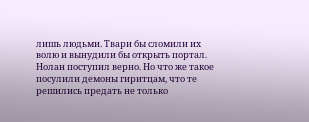лишь людьми. Твари бы сломили их волю и вынудили бы открыть портал. Нолан поступил верно. Но что же такое посулили демоны гиритцам, что те решились предать не только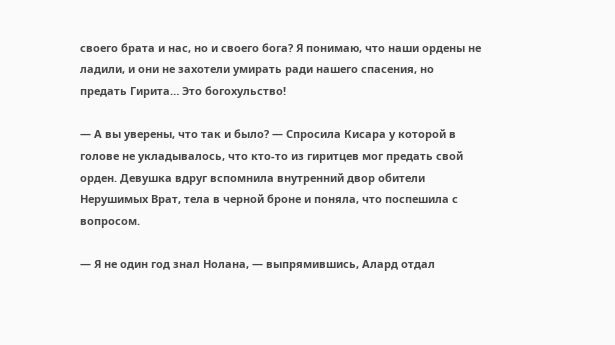своего брата и нас, но и своего бога? Я понимаю, что наши ордены не ладили, и они не захотели умирать ради нашего спасения, но предать Гирита… Это богохульство!

— А вы уверены, что так и было? — Спросила Кисара у которой в голове не укладывалось, что кто-то из гиритцев мог предать свой орден. Девушка вдруг вспомнила внутренний двор обители Нерушимых Врат, тела в черной броне и поняла, что поспешила с вопросом.

— Я не один год знал Нолана, — выпрямившись, Алард отдал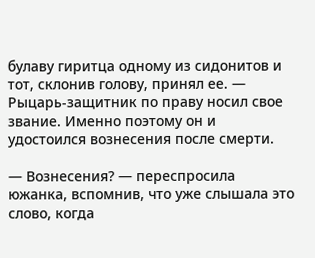булаву гиритца одному из сидонитов и тот, склонив голову, принял ее. — Рыцарь-защитник по праву носил свое звание. Именно поэтому он и удостоился вознесения после смерти.

— Вознесения? — переспросила южанка, вспомнив, что уже слышала это слово, когда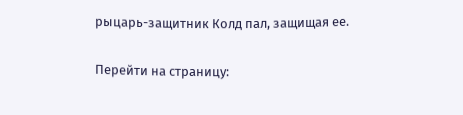рыцарь-защитник Колд пал, защищая ее.

Перейти на страницу: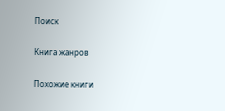Поиск

Книга жанров

Похожие книги